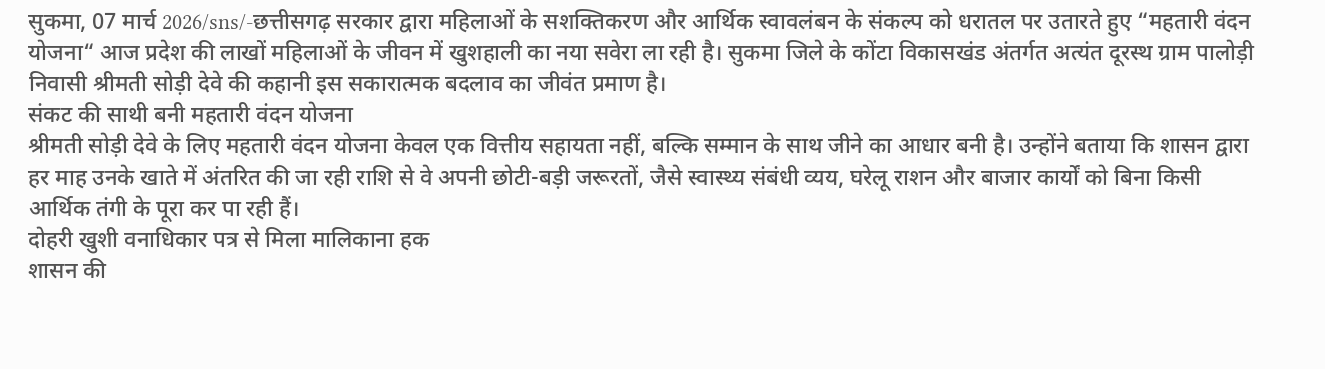सुकमा, 07 मार्च 2026/sns/-छत्तीसगढ़ सरकार द्वारा महिलाओं के सशक्तिकरण और आर्थिक स्वावलंबन के संकल्प को धरातल पर उतारते हुए “महतारी वंदन योजना“ आज प्रदेश की लाखों महिलाओं के जीवन में खुशहाली का नया सवेरा ला रही है। सुकमा जिले के कोंटा विकासखंड अंतर्गत अत्यंत दूरस्थ ग्राम पालोड़ी निवासी श्रीमती सोड़ी देवे की कहानी इस सकारात्मक बदलाव का जीवंत प्रमाण है।
संकट की साथी बनी महतारी वंदन योजना
श्रीमती सोड़ी देवे के लिए महतारी वंदन योजना केवल एक वित्तीय सहायता नहीं, बल्कि सम्मान के साथ जीने का आधार बनी है। उन्होंने बताया कि शासन द्वारा हर माह उनके खाते में अंतरित की जा रही राशि से वे अपनी छोटी-बड़ी जरूरतों, जैसे स्वास्थ्य संबंधी व्यय, घरेलू राशन और बाजार कार्यों को बिना किसी आर्थिक तंगी के पूरा कर पा रही हैं।
दोहरी खुशी वनाधिकार पत्र से मिला मालिकाना हक
शासन की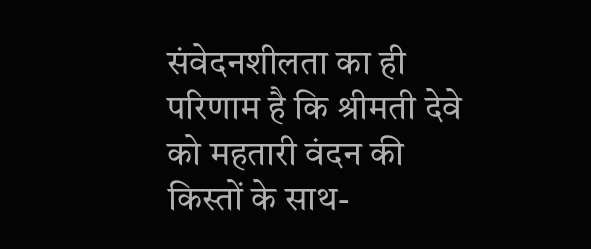संवेदनशीलता का ही परिणाम है कि श्रीमती देवे को महतारी वंदन की किस्तों के साथ-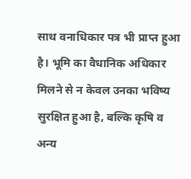साथ वनाधिकार पत्र भी प्राप्त हुआ है। भूमि का वैधानिक अधिकार मिलने से न केवल उनका भविष्य सुरक्षित हुआ है, बल्कि कृषि व अन्य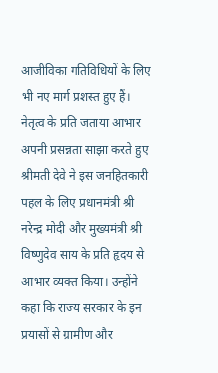आजीविका गतिविधियों के लिए भी नए मार्ग प्रशस्त हुए हैं।
नेतृत्व के प्रति जताया आभार
अपनी प्रसन्नता साझा करते हुए श्रीमती देवे ने इस जनहितकारी पहल के लिए प्रधानमंत्री श्री नरेन्द्र मोदी और मुख्यमंत्री श्री विष्णुदेव साय के प्रति हृदय से आभार व्यक्त किया। उन्होंने कहा कि राज्य सरकार के इन प्रयासों से ग्रामीण और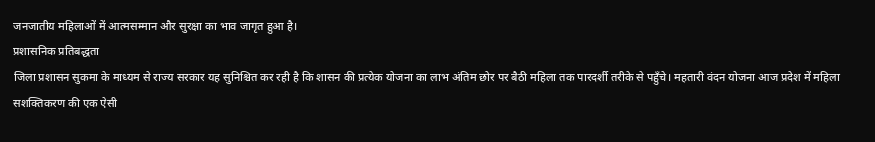जनजातीय महिलाओं में आत्मसम्मान और सुरक्षा का भाव जागृत हुआ है।
प्रशासनिक प्रतिबद्धता
जिला प्रशासन सुकमा के माध्यम से राज्य सरकार यह सुनिश्चित कर रही है कि शासन की प्रत्येक योजना का लाभ अंतिम छोर पर बैठी महिला तक पारदर्शी तरीके से पहुँचे। महतारी वंदन योजना आज प्रदेश में महिला सशक्तिकरण की एक ऐसी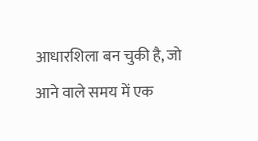आधारशिला बन चुकी है, जो आने वाले समय में एक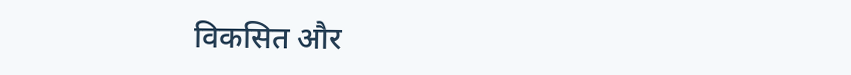विकसित और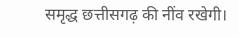समृद्ध छत्तीसगढ़ की नींव रखेगी।